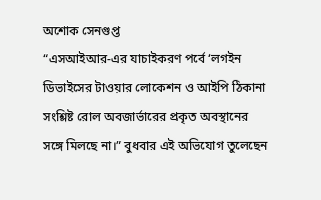অশোক সেনগুপ্ত
“এসআইআর-এর যাচাইকরণ পর্বে ‘লগইন ডিভাইসের টাওয়ার লোকেশন ও আইপি ঠিকানা সংশ্লিষ্ট রোল অবজার্ভারের প্রকৃত অবস্থানের সঙ্গে মিলছে না।” বুধবার এই অভিযোগ তুলেছেন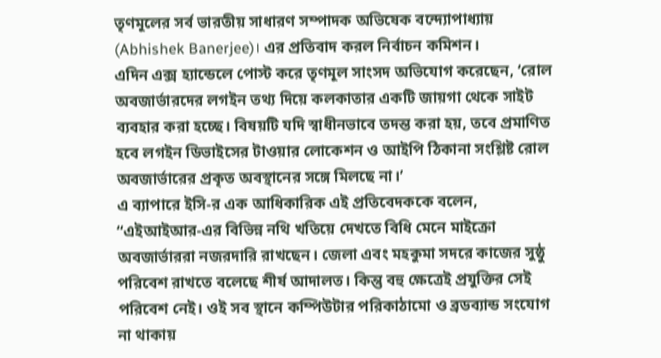তৃণমূলের সর্ব ভারতীয় সাধারণ সম্পাদক অভিষেক বন্দ্যোপাধ্যায় (Abhishek Banerjee)। এর প্রতিবাদ করল নির্বাচন কমিশন।
এদিন এক্স হ্যান্ডেলে পোস্ট করে তৃণমূল সাংসদ অভিযোগ করেছেন, ‘রোল অবজার্ভারদের লগইন তথ্য দিয়ে কলকাতার একটি জায়গা থেকে সাইট ব্যবহার করা হচ্ছে। বিষয়টি যদি স্বাধীনভাবে তদন্ত করা হয়, তবে প্রমাণিত হবে লগইন ডিভাইসের টাওয়ার লোকেশন ও আইপি ঠিকানা সংশ্লিষ্ট রোল অবজার্ভারের প্রকৃত অবস্থানের সঙ্গে মিলছে না।’
এ ব্যাপারে ইসি-র এক আধিকারিক এই প্রতিবেদককে বলেন, “এইআইআর-এর বিভিন্ন নথি খতিয়ে দেখতে বিধি মেনে মাইক্রো অবজার্ভাররা নজরদারি রাখছেন। জেলা এবং মহকুমা সদরে কাজের সুষ্ঠু পরিবেশ রাখতে বলেছে শীর্ষ আদালত। কিন্তু বহু ক্ষেত্রেই প্রযুক্তির সেই পরিবেশ নেই। ওই সব স্থানে কম্পিউটার পরিকাঠামো ও ব্রডব্যান্ড সংযোগ না থাকায়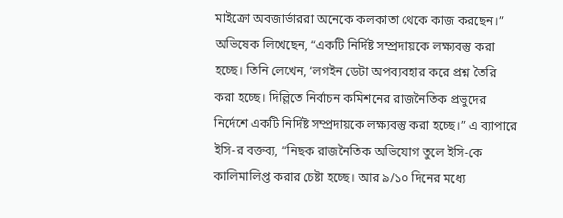মাইক্রো অবজার্ভাররা অনেকে কলকাতা থেকে কাজ করছেন।”
অভিষেক লিখেছেন, “একটি নির্দিষ্ট সম্প্রদায়কে লক্ষ্যবস্তু করা হচ্ছে। তিনি লেখেন, ‘লগইন ডেটা অপব্যবহার করে প্রশ্ন তৈরি করা হচ্ছে। দিল্লিতে নির্বাচন কমিশনের রাজনৈতিক প্রভুদের নির্দেশে একটি নির্দিষ্ট সম্প্রদায়কে লক্ষ্যবস্তু করা হচ্ছে।” এ ব্যাপারে ইসি-র বক্তব্য, “নিছক রাজনৈতিক অভিযোগ তুলে ইসি-কে কালিমালিপ্ত করার চেষ্টা হচ্ছে। আর ৯/১০ দিনের মধ্যে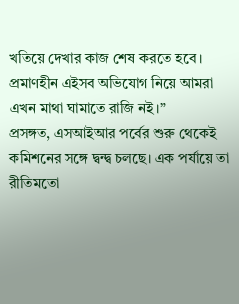খতিয়ে দেখার কাজ শেষ করতে হবে। প্রমাণহীন এইসব অভিযোগ নিয়ে আমরা এখন মাথা ঘামাতে রাজি নই।”
প্রসঙ্গত, এসআইআর পর্বের শুরু থেকেই কমিশনের সঙ্গে দ্বন্দ্ব চলছে। এক পর্যায়ে তা রীতিমতো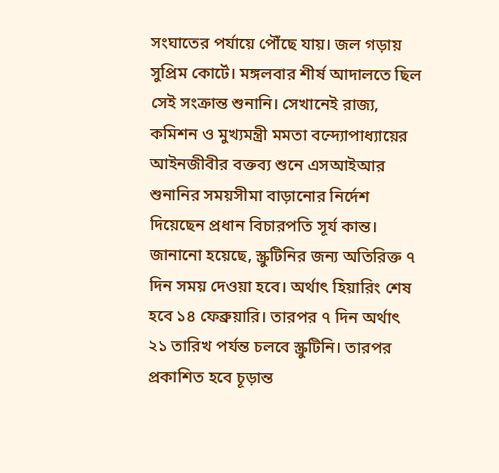সংঘাতের পর্যায়ে পৌঁছে যায়। জল গড়ায় সুপ্রিম কোর্টে। মঙ্গলবার শীর্ষ আদালতে ছিল সেই সংক্রান্ত শুনানি। সেখানেই রাজ্য, কমিশন ও মুখ্যমন্ত্রী মমতা বন্দ্যোপাধ্যায়ের আইনজীবীর বক্তব্য শুনে এসআইআর শুনানির সময়সীমা বাড়ানোর নির্দেশ দিয়েছেন প্রধান বিচারপতি সূর্য কান্ত। জানানো হয়েছে, স্ক্রুটিনির জন্য অতিরিক্ত ৭ দিন সময় দেওয়া হবে। অর্থাৎ হিয়ারিং শেষ হবে ১৪ ফেব্রুয়ারি। তারপর ৭ দিন অর্থাৎ ২১ তারিখ পর্যন্ত চলবে স্ক্রুটিনি। তারপর প্রকাশিত হবে চূড়ান্ত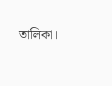তালিকা।